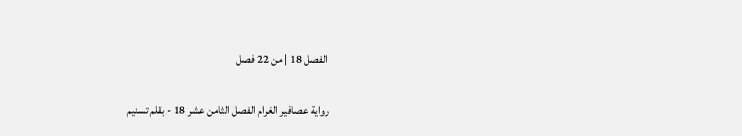الفصل 18 | من 22 فصل

رواية عصافير الغرام الفصل الثامن عشر 18 - بقلم تسنيم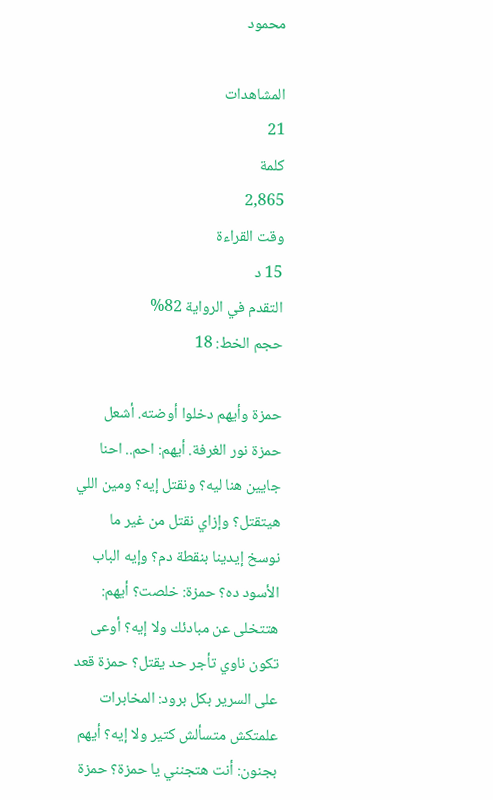محمود

المشاهدات
21
كلمة
2,865
وقت القراءة
15 د
التقدم في الرواية 82%
حجم الخط: 18

حمزة وأيهم دخلوا أوضته. أشعل حمزة نور الغرفة. أيهم: احم.. احنا جايين هنا ليه؟ ونقتل إيه؟ ومين اللي هيتقتل؟ وإزاي نقتل من غير ما نوسخ إيدينا بنقطة دم؟ وإيه الباب الأسود ده؟ حمزة: خلصت؟ أيهم: هتتخلى عن مبادئك ولا إيه؟ أوعى تكون ناوي تأجر حد يقتل؟ حمزة قعد على السرير بكل برود: المخابرات علمتكش متسألش كتير ولا إيه؟ أيهم بجنون: أنت هتجنني يا حمزة؟ حمزة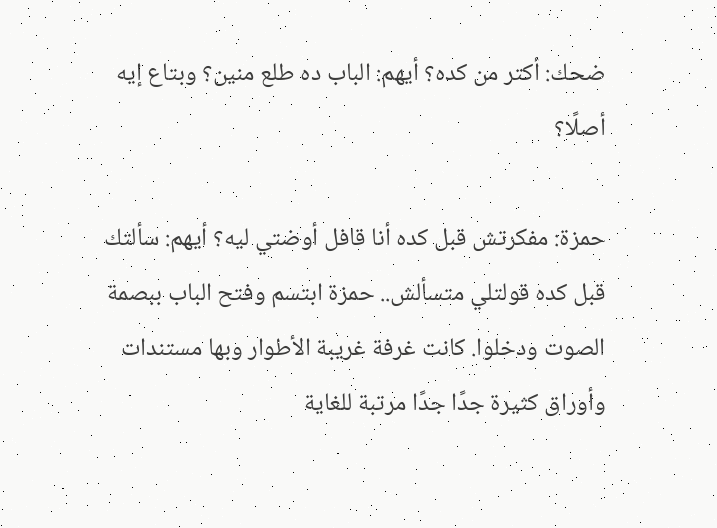ضحك: أكتر من كده؟ أيهم: الباب ده طلع منين؟ وبتاع إيه أصلًا؟

حمزة: مفكرتش قبل كده أنا قافل أوضتي ليه؟ أيهم: سألتك قبل كده قولتلي متسألش.. حمزة ابتسم وفتح الباب ببصمة الصوت ودخلوا. كانت غرفة غريبة الأطوار وبها مستندات وأوراق كثيرة جدًا جدًا مرتبة للغاية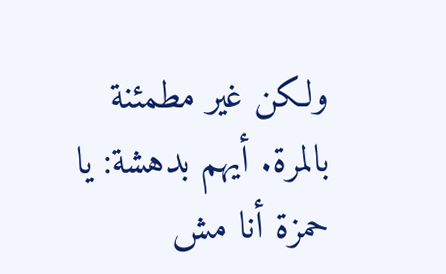ولكن غير مطمئنة بالمرة. أيهم بدهشة: يا حمزة أنا مش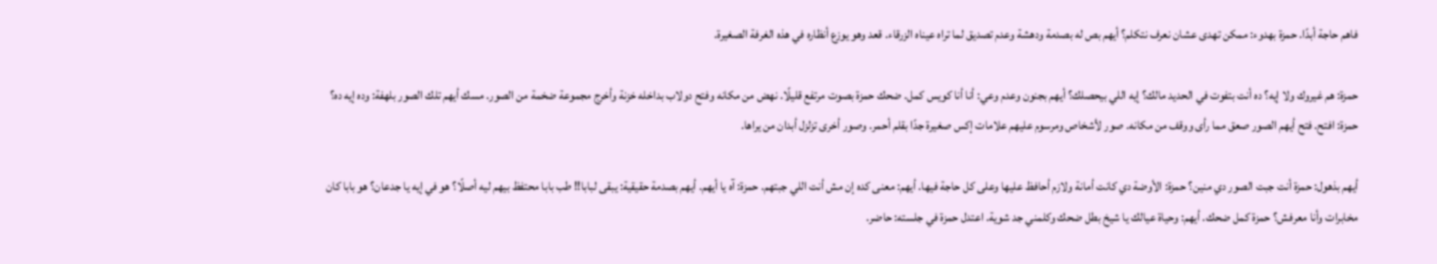فاهم حاجة أبدًا. حمزة بهدوء: ممكن تهدى عشان نعرف نتكلم؟ أيهم بص له بصدمة ودهشة وعدم تصديق لما تراه عيناه الزرقاء. قعد وهو يوزع أنظاره في هذه الغرفة الصغيرة.

حمزة: هم غيروك ولا إيه؟ ده أنت بتفوت في الحديد مالك؟ إيه اللي بيحصلك؟ أيهم بجنون وعدم وعي: أنا أنا كويس كمل. ضحك حمزة بصوت مرتفع قليلًا. نهض من مكانه وفتح دولاب بداخله خزنة وأخرج مجموعة ضخمة من الصور. مسك أيهم تلك الصور بلهفة: وده إيه ده؟ حمزة: افتح. فتح أيهم الصور صعق مما رأى ووقف من مكانه. صور لأشخاص ومرسوم عليهم علامات إكس صغيرة جدًا بقلم أحمر. وصور أخرى تزلزل أبدان من يراها.

أيهم بذهول: حمزة أنت جبت الصور دي منين؟ حمزة: الأوضة دي كانت أمانة ولازم أحافظ عليها وعلى كل حاجة فيها. أيهم: معنى كده إن مش أنت اللي جبتهم. حمزة: آه يا أيهم. أيهم بصدمة حقيقية: يبقى لبابا!! طب بابا محتفظ بيهم ليه أصلًا؟ هو في إيه يا جدعان؟ هو بابا كان مخابرات وأنا معرفش؟ حمزة كمل ضحك. أيهم: وحياة عيالك يا شيخ بطل ضحك وكلمني جد شوية. اعتدل حمزة في جلسته: حاضر.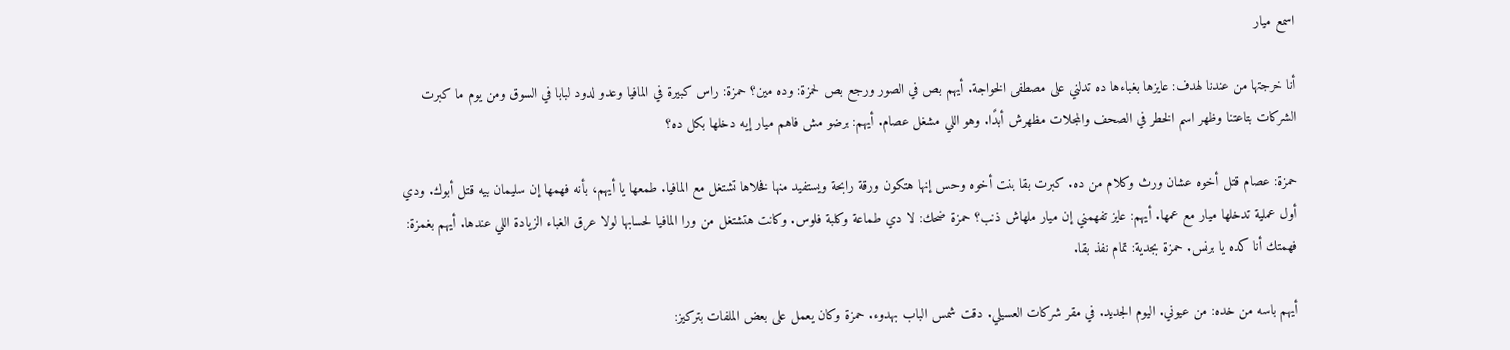اسمع ميار

أنا خرجتها من عندنا لهدف: عايزها بغباءها ده تدلني على مصطفى الخواجة. أيهم بص في الصور ورجع بص لحمزة: وده مين؟ حمزة: راس كبيرة في المافيا وعدو لدود لبابا في السوق ومن يوم ما كبرت الشركات بتاعتنا وظهر اسم الخطر في الصحف والمجلات مظهرش أبدًا. وهو اللي مشغل عصام. أيهم: برضو مش فاهم ميار إيه دخلها بكل ده؟

حمزة: عصام قتل أخوه عشان ورث وكلام من ده. كبرت بقا بنت أخوه وحس إنها هتكون ورقة رابحة ويستفيد منها فخلاها تشتغل مع المافيا. طمعها يا أيهم، بأنه فهمها إن سليمان بيه قتل أبوك. ودي أول عملية تدخلها ميار مع عمها. أيهم: عايز تفهمني إن ميار ملهاش ذنب؟ حمزة ضحك: لا دي طماعة وكلبة فلوس. وكانت هتشتغل من ورا المافيا لحسابها لولا عرق الغباء الزيادة اللي عندها. أيهم بغمزة: فهمتك أنا كده يا برنس. حمزة بجدية: تمام نفذ بقا.

أيهم باسه من خده: من عيوني. اليوم الجديد. في مقر شركات العسيلي. دقت شمس الباب بهدوء. حمزة وكان يعمل على بعض الملفات بتركيز: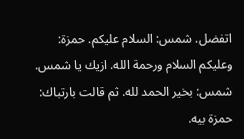اتفضل. شمس: السلام عليكم. حمزة: وعليكم السلام ورحمة الله. ازيك يا شمس. شمس: بخير الحمد لله. ثم قالت بارتباك: حمزة بيه.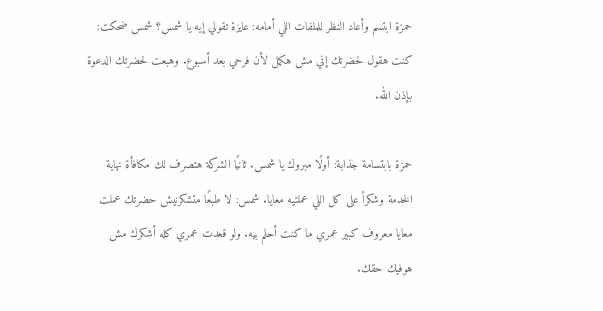حمزة ابتسم وأعاد النظر للملفات اللي أمامه: عايزة تقولي إيه يا شمس؟ شمس ضحكت: كنت هقول لحضرتك إني مش هكمل لأن فرحي بعد أسبوع. وهبعت لحضرتك الدعوة بإذن الله.

حمزة بابتسامة جذابة: أولًا مبروك يا شمس. ثانيًا الشركة هتصرف لك مكافأة نهاية الخدمة وشكراً على كل اللي عملتيه معايا. شمس: لا طبعًا متشكرنيش حضرتك عملت معايا معروف كبير عمري ما كنت أحلم بيه. ولو قعدت عمري كله أشكرك مش هوفيك حقك.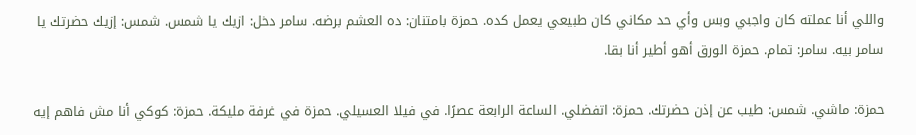واللي أنا عملته كان واجبي وبس وأي حد مكاني كان طبيعي يعمل كده. حمزة بامتنان: ده العشم برضه. سامر دخل: ازيك يا شمس. شمس: إزيك حضرتك يا سامر بيه. سامر: تمام. حمزة الورق أهو أطير أنا بقا.

حمزة: ماشي. شمس: طيب عن إذن حضرتك. حمزة: اتفضلي. الساعة الرابعة عصرًا. في فيلا العسيلي. حمزة في غرفة مليكة. حمزة: كوكي أنا مش فاهم إيه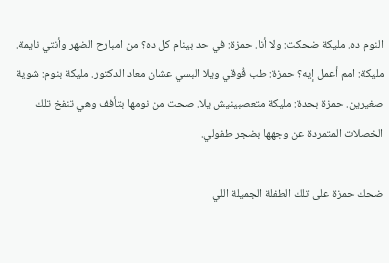النوم ده. مليكة ضحكت: ولا أنا. حمزة: في حد بينام كل ده؟ من امبارح الضهر وأنتي نايمة. مليكة: امم أعمل إيه؟ حمزة: طب فُوقي ويلا البسي عشان معاد الدكتور. مليكة بنوم: شوية صغيرين. حمزة بحدة: مليكة متعصبينيش يلا. صحت من نومها بتأفف وهي تنفخ تلك الخصلات المتمردة عن وجهها بضجر طفولي.

ضحك حمزة على تلك الطفلة الجميلة اللي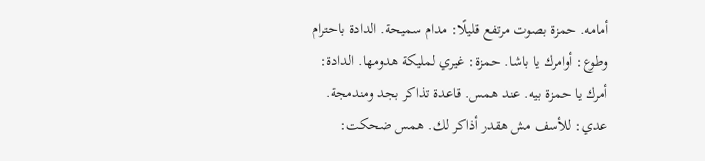أمامه. حمزة بصوت مرتفع قليلًا: مدام سميحة. الدادة باحترام وطوع: أوامرك يا باشا. حمزة: غيري لمليكة هدومها. الدادة: أمرك يا حمزة بيه. عند همس. قاعدة تذاكر بجد ومندمجة. عدي: للأسف مش هقدر أذاكر لك. همس ضحكت: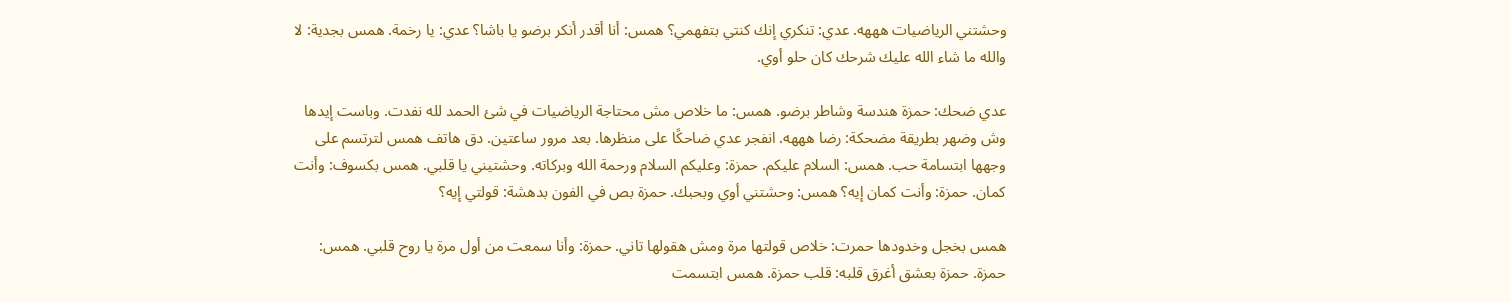وحشتني الرياضيات هههه. عدي: تنكري إنك كنتي بتفهمي؟ همس: أنا أقدر أنكر برضو يا باشا؟ عدي: يا رخمة. همس بجدية: لا والله ما شاء الله عليك شرحك كان حلو أوي.

عدي ضحك: حمزة هندسة وشاطر برضو. همس: ما خلاص مش محتاجة الرياضيات في شئ الحمد لله نفدت. وباست إيدها وش وضهر بطريقة مضحكة: رضا هههه. انفجر عدي ضاحكًا على منظرها. بعد مرور ساعتين. دق هاتف همس لترتسم على وجهها ابتسامة حب. همس: السلام عليكم. حمزة: وعليكم السلام ورحمة الله وبركاته. وحشتيني يا قلبي. همس بكسوف: وأنت كمان. حمزة: وأنت كمان إيه؟ همس: وحشتني أوي وبحبك. حمزة بص في الفون بدهشة: قولتي إيه؟

همس بخجل وخدودها حمرت: خلاص قولتها مرة ومش هقولها تاني. حمزة: وأنا سمعت من أول مرة يا روح قلبي. همس: حمزة. حمزة بعشق أغرق قلبه: قلب حمزة. همس ابتسمت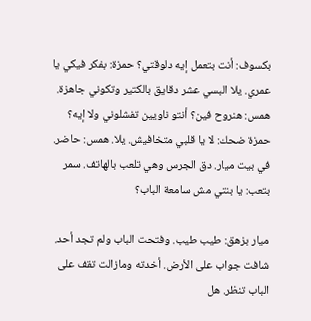بكسوف: أنت بتعمل إيه دلوقتي؟ حمزة: بفكر فيكي يا عمري. يلا البسي عشر دقايق بالكتير وتكوني جاهزة. همس: هنروح فين؟ أنتو ناويين تفشلوني ولا إيه؟ حمزة ضحك: لا يا قلبي متخافيش. يلا. همس: حاضر. في بيت ميار. دق الجرس وهي تلعب بالهاتف. سمر بتعب: يا بنتي مش سامعة الباب؟

ميار بزهق: طيب طيب. وفتحت الباب ولم تجد أحد. شافت جواب على الأرض. أخدته ومازالت تقف على الباب تنظر. هل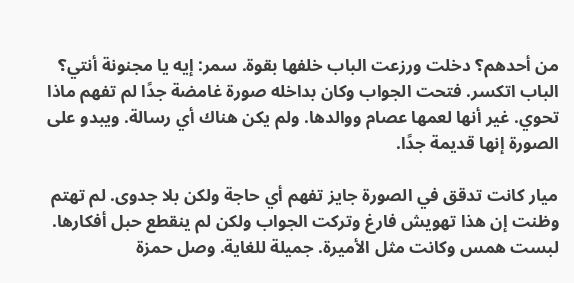من أحدهم؟ دخلت ورزعت الباب خلفها بقوة. سمر: إيه يا مجنونة أنتي؟ الباب اتكسر. فتحت الجواب وكان بداخله صورة غامضة جدًا لم تفهم ماذا تحوي. غير أنها لعمها عصام ووالدها. ولم يكن هناك أي رسالة. ويبدو على الصورة إنها قديمة جدًا.

ميار كانت تدقق في الصورة جايز تفهم أي حاجة ولكن بلا جدوى. لم تهتم وظنت إن هذا تهويش فارغ وتركت الجواب ولكن لم ينقطع حبل أفكارها. لبست همس وكانت مثل الأميرة. جميلة للغاية. وصل حمزة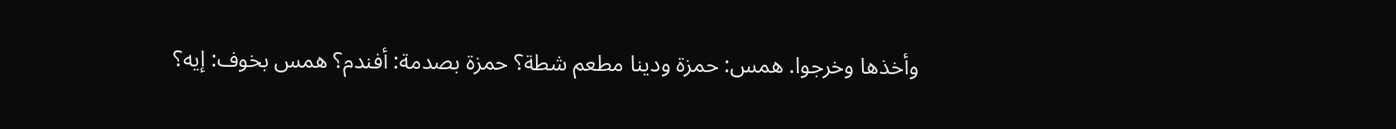وأخذها وخرجوا. همس: حمزة ودينا مطعم شطة؟ حمزة بصدمة: أفندم؟ همس بخوف: إيه؟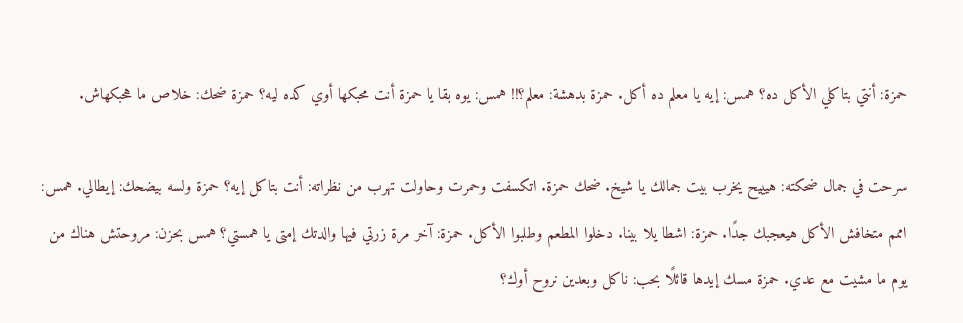حمزة: أنتي بتاكلي الأكل ده؟ همس: إيه يا معلم ده أكل. حمزة بدهشة: معلم؟!! همس: يوه بقا يا حمزة أنت محبكها أوي كده ليه؟ حمزة ضحك: خلاص ما هحبكهاش.

سرحت في جمال ضحكته: هيييح يخرب بيت جمالك يا شيخ. ضحك حمزة. اتكسفت وحمرت وحاولت تهرب من نظراته: أنت بتاكل إيه؟ حمزة ولسه بيضحك: إيطالي. همس: اممم متخافش الأكل هيعجبك جدًا. حمزة: اشطا يلا بينا. دخلوا المطعم وطلبوا الأكل. حمزة: آخر مرة زرتي فيها والدتك إمتى يا همستي؟ همس بحزن: مروحتش هناك من يوم ما مشيت مع عدي. حمزة مسك إيدها قائلًا بحب: ناكل وبعدين نروح أوك؟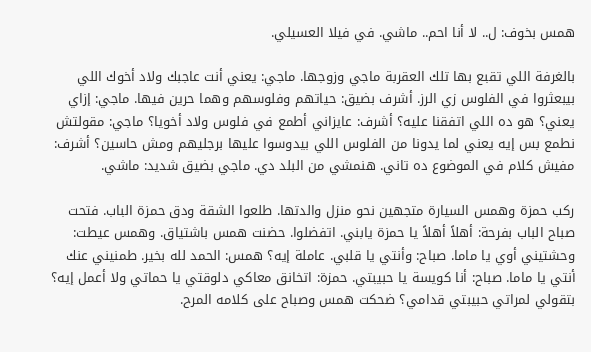همس بخوف: ل.. لا أنا احم.. ماشي. في فيلا العسيلي.

بالغرفة اللي تقبع بها تلك العقربة ماجي وزوجها. ماجي: يعني أنت عاجبك ولاد أخوك اللي بيبعثروا في الفلوس زي الرز. أشرف بضيق: حياتهم وفلوسهم وهما حرين فيها. ماجي: إزاي يعني؟ هو ده اللي اتفقنا عليه؟ أشرف: عايزاني أطمع في فلوس ولاد أخويا؟ ماجي: مقولتش نطمع بس إيه يعني لما يدونا من الفلوس اللي بيدوسوا عليها برجليهم ومش حاسين؟ أشرف: مفيش كلام في الموضوع ده تاني. هنمشي من البلد دي. ماجي بضيق شديد: ماشي.

ركب حمزة وهمس السيارة متجهين نحو منزل والدتها. طلعوا الشقة ودق حمزة الباب. فتحت صباح الباب بفرحة: أهلاً أهلاً يا حمزة يابني. اتفضلوا. حضنت همس باشتياق. وهمس عيطت: وحشتيني أوي يا ماما. صباح: وأنتي يا قلبي. عاملة إيه؟ همس: الحمد لله بخير. طمنيني عنك أنتي يا ماما. صباح: أنا كويسة يا حبيبتي. حمزة: اتخانق معاكي دلوقتي يا حماتي ولا أعمل إيه؟ بتقولي لمراتي حبيبتي قدامي؟ ضحكت همس وصباح على كلامه المرح.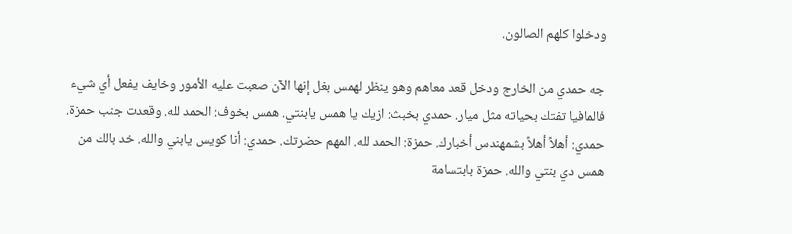ودخلوا كلهم الصالون.

جه حمدي من الخارج ودخل قعد معاهم وهو ينظر لهمس بغل إنها الآن صعبت عليه الأمور وخايف يفعل أي شيء فالمافيا تفتك بحياته مثل ميار. حمدي بخبث: ازيك يا همس يابنتي. همس بخوف: الحمد لله. وقعدت جنب حمزة. حمدي: أهلاً أهلاً بشمهندس أخبارك. حمزة: الحمد لله. المهم حضرتك. حمدي: أنا كويس يابني والله. خد بالك من همس دي بنتي والله. حمزة بابتسامة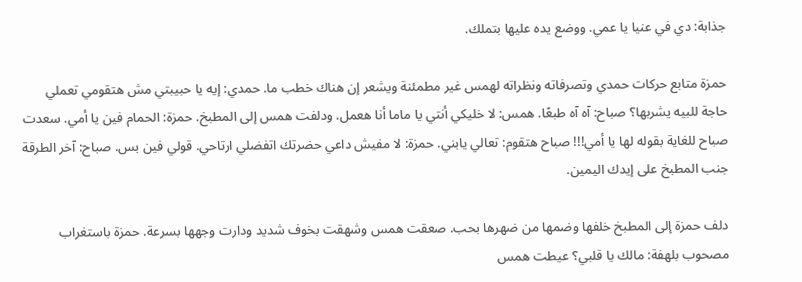جذابة: دي في عنيا يا عمي. ووضع يده عليها بتملك.

حمزة متابع حركات حمدي وتصرفاته ونظراته لهمس غير مطمئنة ويشعر إن هناك خطب ما. حمدي: إيه يا حبيبتي مش هتقومي تعملي حاجة للبيه يشربها؟ صباح: آه آه طبعًا. همس: لا خليكي أنتي يا ماما أنا هعمل. ودلفت همس إلى المطبخ. حمزة: الحمام فين يا أمي. سعدت صباح للغاية بقوله لها يا أمي!!! صباح هتقوم: تعالي يابني. حمزة: لا مفيش داعي حضرتك اتفضلي ارتاحي. قولي فين بس. صباح: آخر الطرقة جنب المطبخ على إيدك اليمين.

دلف حمزة إلى المطبخ خلفها وضمها من ضهرها بحب. صعقت همس وشهقت بخوف شديد ودارت وجهها بسرعة. حمزة باستغراب مصحوب بلهفة: مالك يا قلبي؟ عيطت همس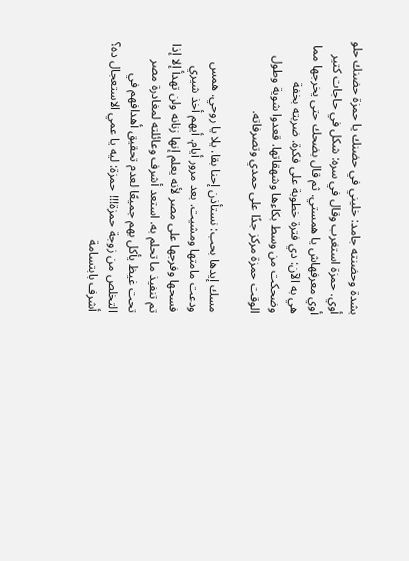بشدة وحضنته جامد: خليني في حضنك يا حمزة حضنك حلو أوي. حمزة استغرب وقال في سره: شكل في حاجات كتير أوي معرفهاش يا همستي. ثم قال بضحك حتى يخرجها مما هي به الآن: دي فترة خطوبة على فكرة. ضربته بخفة وضحكت من وسط بكاءها وشهقاتها. قعدوا شوية وطول الوقت حمزة مركز جدًا على حمدي وتصرفاته.

مسك إيدها بحب: نستأذن إحنا بقا. يلا يا روحي. همس ودعت مامتها ومشيت. بعد مرور أيام. أيهم أخذ شيري فسحها وفرجها على مصر لأنه يعلم إنها زنانه ولن تهدأ إلا إذا تم تنفيذ ما تحلم به. استعد أشرف وعائلته لمغادرة مصر تحت غيظ يأكل بهم جميعًا لعدم تحقيق أهدافهم في التخلص من زوجة حمزة!!! حمزة: ليه يا عمي الاستعجال ده؟ أشرف بابتسامة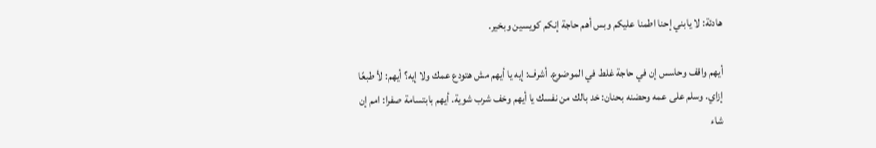هادئة: لا يابني إحنا اطمنا عليكم وبس أهم حاجة إنكم كويسين وبخير.

أيهم واقف وحاسس إن في حاجة غلط في الموضوع. أشرف: إيه يا أيهم مش هتودع عمك ولا إيه؟ أيهم: لأ طبعًا إزاي. وسلم على عمه وحضنه بحنان: خد بالك من نفسك يا أيهم وخف شرب شوية. أيهم بابتسامة صفرا: امم إن شاء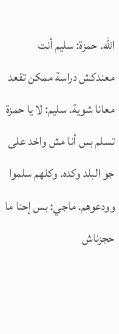الله. حمزة: سليم أنت معندكش دراسة ممكن تقعد معانا شوية. سليم: لا يا حمزة تسلم بس أنا مش واخد على جو البلد وكده. وكلهم سلموا وودعوهم. ماجي: بس إحنا ما حجزناش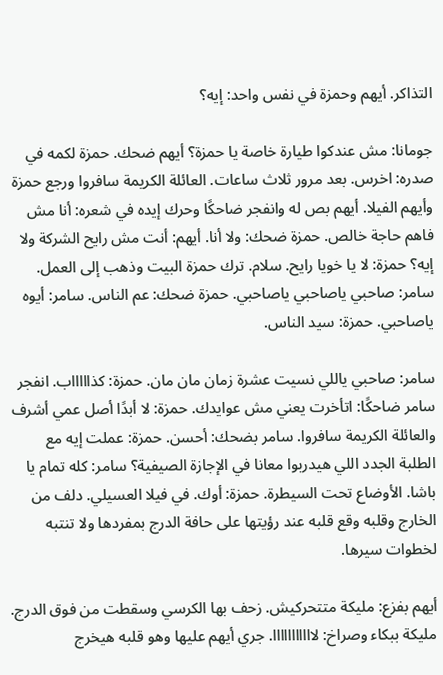التذاكر. أيهم وحمزة في نفس واحد: إيه؟

جومانا: مش عندكوا طيارة خاصة يا حمزة؟ أيهم ضحك. حمزة لكمه في صدره: اخرس. بعد مرور ثلاث ساعات. العائلة الكريمة سافروا ورجع حمزة وأيهم الفيلا. أيهم بص له وانفجر ضاحكًا وحرك إيده في شعره: أنا مش فاهم حاجة خالص. حمزة ضحك: ولا أنا. أيهم: أنت مش رايح الشركة ولا إيه؟ حمزة: لا يا خويا رايح. سلام. ترك حمزة البيت وذهب إلى العمل. سامر: صاحبي ياصاحبي ياصاحبي. حمزة ضحك: عم الناس. سامر: أيوه ياصاحبي. حمزة: سيد الناس.

سامر: صاحبي ياللي نسيت عشرة زمان مان مان. حمزة: كذاااااب. انفجر سامر ضاحكًا: اتأخرت يعني مش عوايدك. حمزة: لا أبدًا أصل عمي أشرف والعائلة الكريمة سافروا. سامر بضحك: أحسن. حمزة: عملت إيه مع الطلبة الجدد اللي هيدربوا معانا في الإجازة الصيفية؟ سامر: كله تمام يا باشا. الأوضاع تحت السيطرة. حمزة: أوك. في فيلا العسيلي. دلف من الخارج وقلبه وقع قلبه عند رؤيتها على حافة الدرج بمفردها ولا تنتبه لخطوات سيرها.

أيهم بفزع: مليكة متتحركيش. زحف بها الكرسي وسقطت من فوق الدرج. مليكة ببكاء وصراخ: لااااااااااا. جري أيهم عليها وهو قلبه هيخرج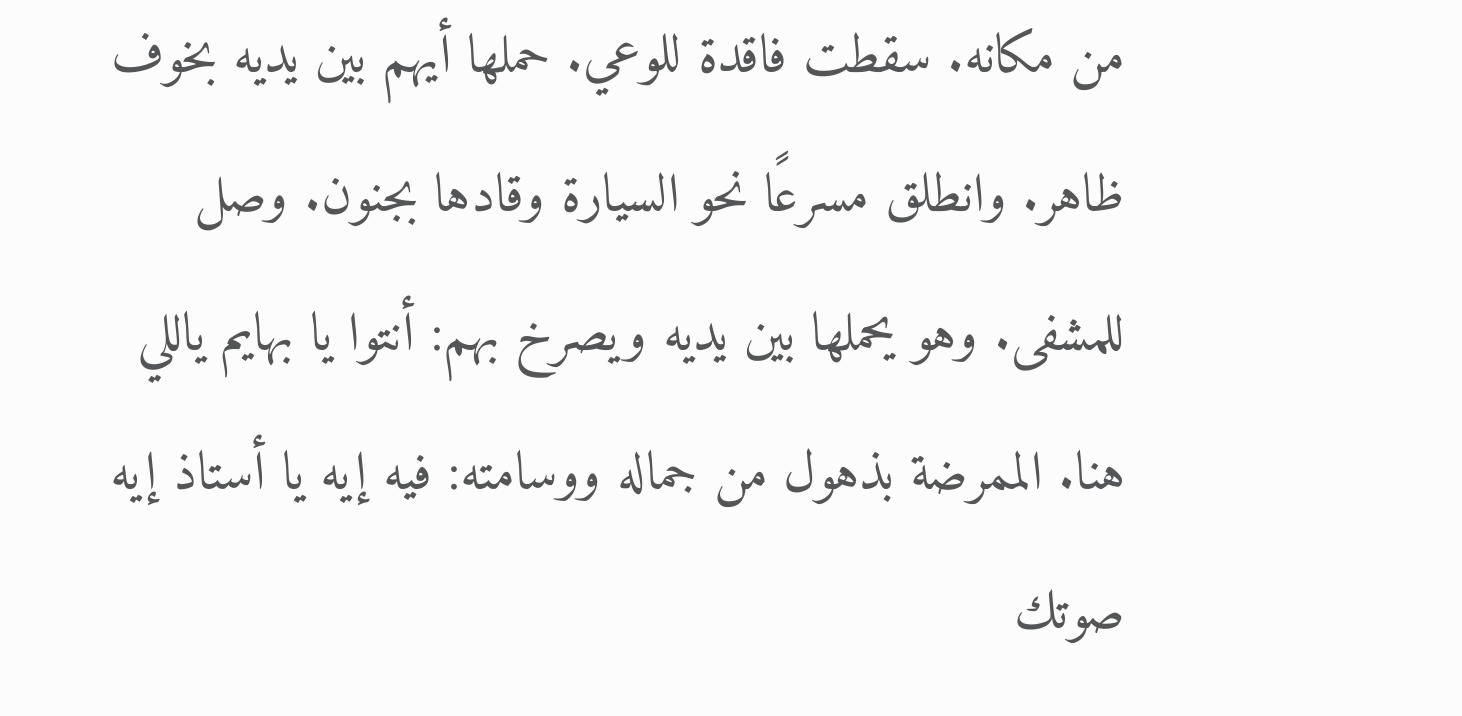من مكانه. سقطت فاقدة للوعي. حملها أيهم بين يديه بخوف ظاهر. وانطلق مسرعًا نحو السيارة وقادها بجنون. وصل للمشفى. وهو يحملها بين يديه ويصرخ بهم: أنتوا يا بهايم ياللي هنا. الممرضة بذهول من جماله ووسامته: فيه إيه يا أستاذ إيه صوتك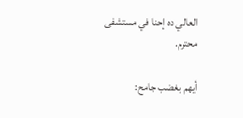العالي ده إحنا في مستشفى محترم.

أيهم بغضب جامح: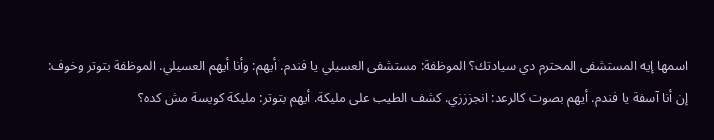اسمها إيه المستشفى المحترم دي سيادتك؟ الموظفة: مستشفى العسيلي يا فندم. أيهم: وأنا أيهم العسيلي. الموظفة بتوتر وخوف: إن أنا آسفة يا فندم. أيهم بصوت كالرعد: انجزززي. كشف الطيب على مليكة. أيهم بتوتر: مليكة كويسة مش كده؟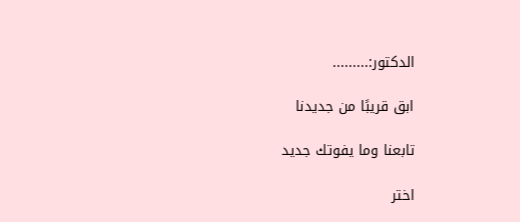الدكتور:.........

ابق قريبًا من جديدنا

تابعنا وما يفوتك جديد

اختر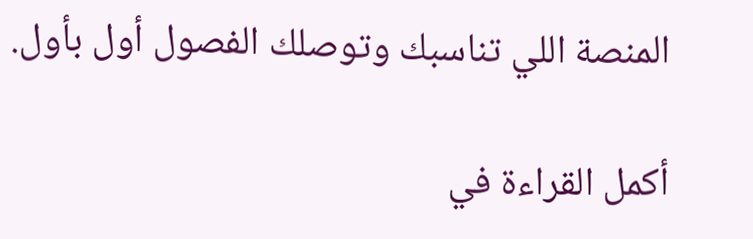المنصة اللي تناسبك وتوصلك الفصول أول بأول.

أكمل القراءة في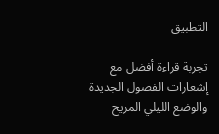التطبيق

تجربة قراءة أفضل مع إشعارات الفصول الجديدة والوضع الليلي المريح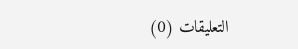التعليقات (0)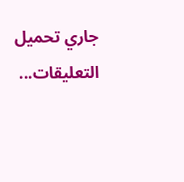جاري تحميل التعليقات...